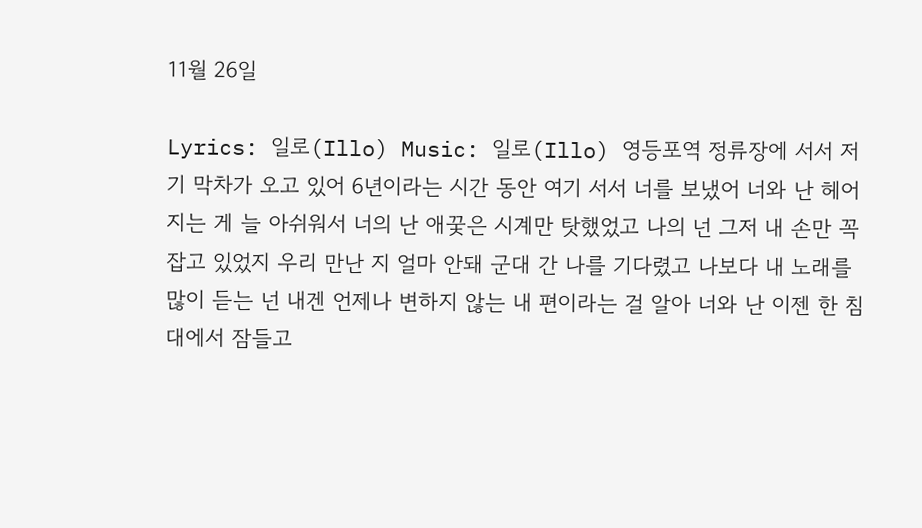11월 26일

Lyrics: 일로(Illo) Music: 일로(Illo) 영등포역 정류장에 서서 저기 막차가 오고 있어 6년이라는 시간 동안 여기 서서 너를 보냈어 너와 난 헤어지는 게 늘 아쉬워서 너의 난 애꿎은 시계만 탓했었고 나의 넌 그저 내 손만 꼭 잡고 있었지 우리 만난 지 얼마 안돼 군대 간 나를 기다렸고 나보다 내 노래를 많이 듣는 넌 내겐 언제나 변하지 않는 내 편이라는 걸 알아 너와 난 이젠 한 침대에서 잠들고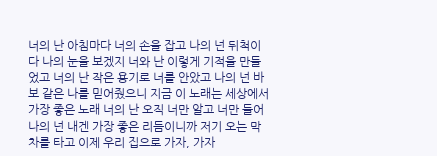너의 난 아침마다 너의 손을 잡고 나의 넌 뒤척이다 나의 눈을 보겠지 너와 난 이렇게 기적을 만들었고 너의 난 작은 용기로 너를 안았고 나의 넌 바보 같은 나를 믿어줬으니 지금 이 노래는 세상에서 가장 좋은 노래 너의 난 오직 너만 알고 너만 들어 나의 넌 내겐 가장 좋은 리듬이니까 저기 오는 막차를 타고 이제 우리 집으로 가자, 가자